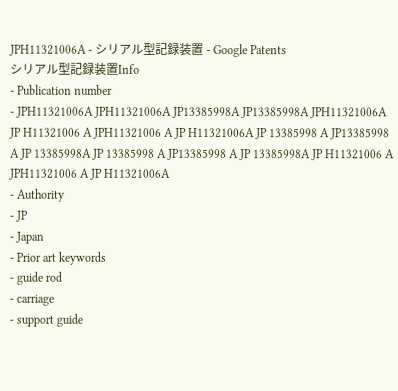JPH11321006A - シリアル型記録装置 - Google Patents
シリアル型記録装置Info
- Publication number
- JPH11321006A JPH11321006A JP13385998A JP13385998A JPH11321006A JP H11321006 A JPH11321006 A JP H11321006A JP 13385998 A JP13385998 A JP 13385998A JP 13385998 A JP13385998 A JP 13385998A JP H11321006 A JPH11321006 A JP H11321006A
- Authority
- JP
- Japan
- Prior art keywords
- guide rod
- carriage
- support guide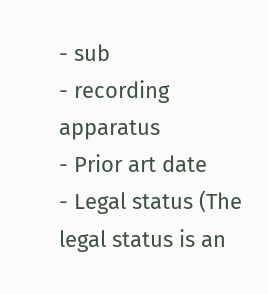- sub
- recording apparatus
- Prior art date
- Legal status (The legal status is an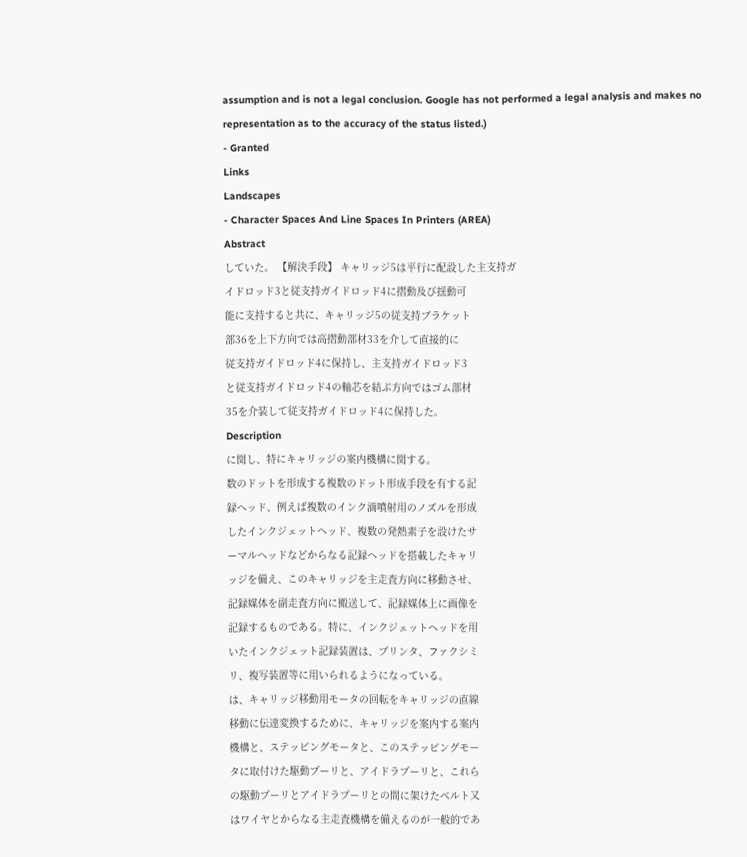assumption and is not a legal conclusion. Google has not performed a legal analysis and makes no representation as to the accuracy of the status listed.)
- Granted
Links
Landscapes
- Character Spaces And Line Spaces In Printers (AREA)
Abstract
していた。 【解決手段】 キャリッジ5は平行に配設した主支持ガ
イドロッド3と従支持ガイドロッド4に摺動及び揺動可
能に支持すると共に、キャリッジ5の従支持ブラケット
部36を上下方向では高摺動部材33を介して直接的に
従支持ガイドロッド4に保持し、主支持ガイドロッド3
と従支持ガイドロッド4の軸芯を結ぶ方向ではゴム部材
35を介装して従支持ガイドロッド4に保持した。
Description
に関し、特にキャリッジの案内機構に関する。
数のドットを形成する複数のドット形成手段を有する記
録ヘッド、例えば複数のインク滴噴射用のノズルを形成
したインクジェットヘッド、複数の発熱素子を設けたサ
ーマルヘッドなどからなる記録ヘッドを搭載したキャリ
ッジを備え、このキャリッジを主走査方向に移動させ、
記録媒体を副走査方向に搬送して、記録媒体上に画像を
記録するものである。特に、インクジェットヘッドを用
いたインクジェット記録装置は、プリンタ、ファクシミ
リ、複写装置等に用いられるようになっている。
は、キャリッジ移動用モータの回転をキャリッジの直線
移動に伝達変換するために、キャリッジを案内する案内
機構と、ステッピングモータと、このステッピングモー
タに取付けた駆動プーリと、アイドラプーリと、これら
の駆動プーリとアイドラプーリとの間に架けたベルト又
はワイヤとからなる主走査機構を備えるのが一般的であ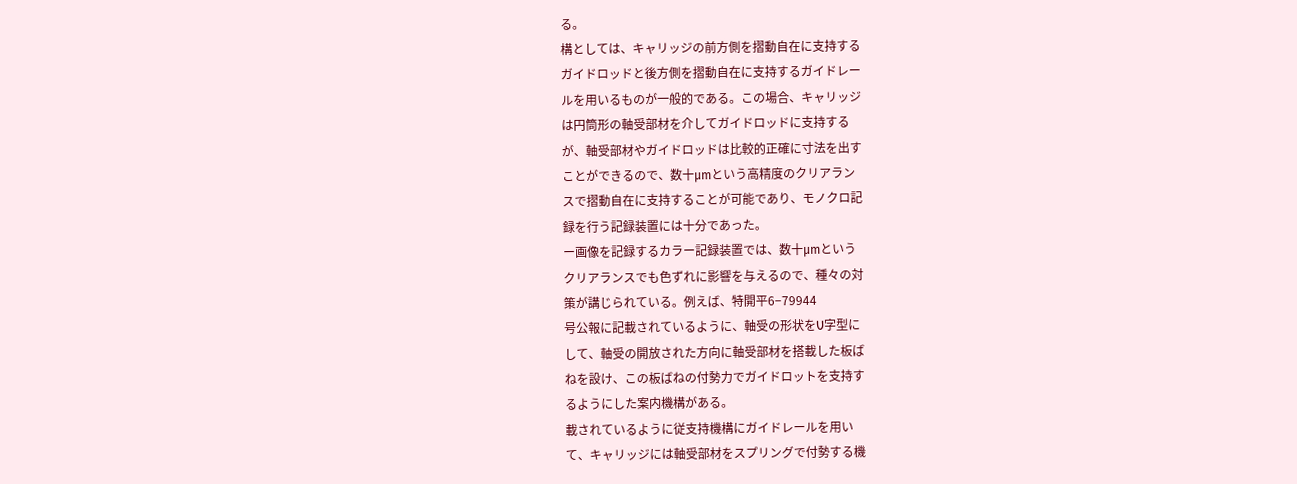る。
構としては、キャリッジの前方側を摺動自在に支持する
ガイドロッドと後方側を摺動自在に支持するガイドレー
ルを用いるものが一般的である。この場合、キャリッジ
は円筒形の軸受部材を介してガイドロッドに支持する
が、軸受部材やガイドロッドは比較的正確に寸法を出す
ことができるので、数十μmという高精度のクリアラン
スで摺動自在に支持することが可能であり、モノクロ記
録を行う記録装置には十分であった。
ー画像を記録するカラー記録装置では、数十μmという
クリアランスでも色ずれに影響を与えるので、種々の対
策が講じられている。例えば、特開平6−79944
号公報に記載されているように、軸受の形状をU字型に
して、軸受の開放された方向に軸受部材を搭載した板ば
ねを設け、この板ばねの付勢力でガイドロットを支持す
るようにした案内機構がある。
載されているように従支持機構にガイドレールを用い
て、キャリッジには軸受部材をスプリングで付勢する機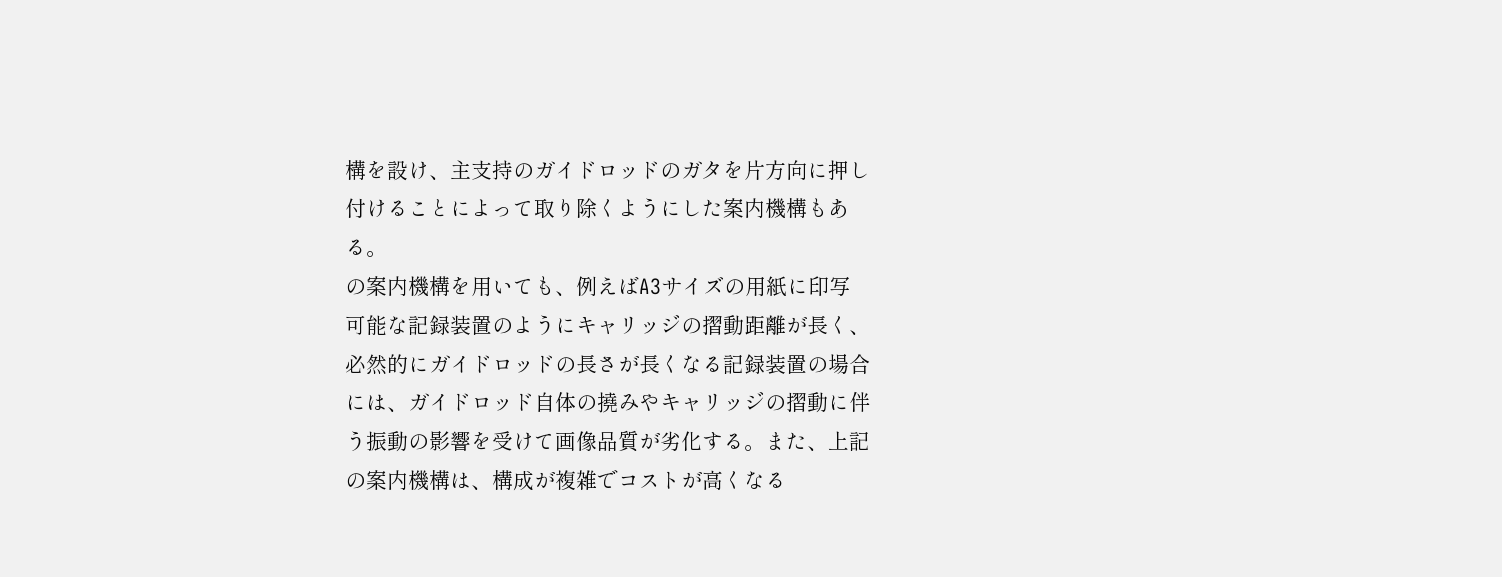構を設け、主支持のガイドロッドのガタを片方向に押し
付けることによって取り除くようにした案内機構もあ
る。
の案内機構を用いても、例えばA3サイズの用紙に印写
可能な記録装置のようにキャリッジの摺動距離が長く、
必然的にガイドロッドの長さが長くなる記録装置の場合
には、ガイドロッド自体の撓みやキャリッジの摺動に伴
う振動の影響を受けて画像品質が劣化する。また、上記
の案内機構は、構成が複雑でコストが高くなる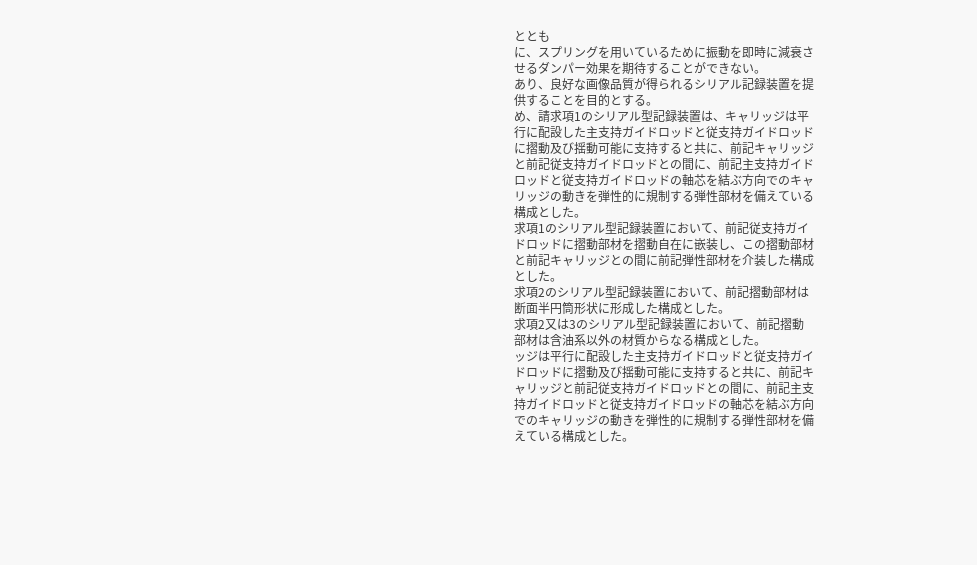ととも
に、スプリングを用いているために振動を即時に減衰さ
せるダンパー効果を期待することができない。
あり、良好な画像品質が得られるシリアル記録装置を提
供することを目的とする。
め、請求項1のシリアル型記録装置は、キャリッジは平
行に配設した主支持ガイドロッドと従支持ガイドロッド
に摺動及び揺動可能に支持すると共に、前記キャリッジ
と前記従支持ガイドロッドとの間に、前記主支持ガイド
ロッドと従支持ガイドロッドの軸芯を結ぶ方向でのキャ
リッジの動きを弾性的に規制する弾性部材を備えている
構成とした。
求項1のシリアル型記録装置において、前記従支持ガイ
ドロッドに摺動部材を摺動自在に嵌装し、この摺動部材
と前記キャリッジとの間に前記弾性部材を介装した構成
とした。
求項2のシリアル型記録装置において、前記摺動部材は
断面半円筒形状に形成した構成とした。
求項2又は3のシリアル型記録装置において、前記摺動
部材は含油系以外の材質からなる構成とした。
ッジは平行に配設した主支持ガイドロッドと従支持ガイ
ドロッドに摺動及び揺動可能に支持すると共に、前記キ
ャリッジと前記従支持ガイドロッドとの間に、前記主支
持ガイドロッドと従支持ガイドロッドの軸芯を結ぶ方向
でのキャリッジの動きを弾性的に規制する弾性部材を備
えている構成とした。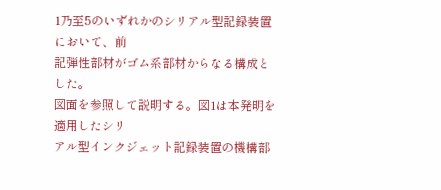1乃至5のいずれかのシリアル型記録装置において、前
記弾性部材がゴム系部材からなる構成とした。
図面を参照して説明する。図1は本発明を適用したシリ
アル型インクジェット記録装置の機構部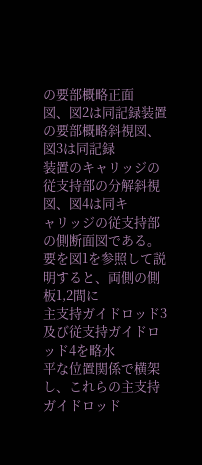の要部概略正面
図、図2は同記録装置の要部概略斜視図、図3は同記録
装置のキャリッジの従支持部の分解斜視図、図4は同キ
ャリッジの従支持部の側断面図である。
要を図1を参照して説明すると、両側の側板1,2間に
主支持ガイドロッド3及び従支持ガイドロッド4を略水
平な位置関係で横架し、これらの主支持ガイドロッド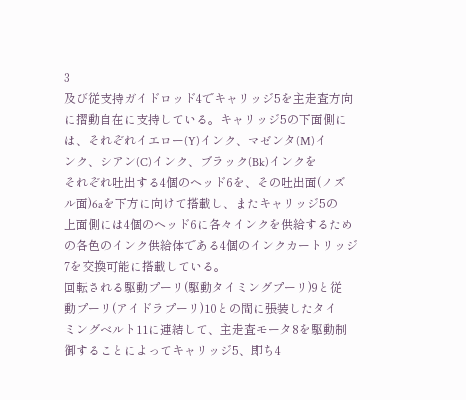3
及び従支持ガイドロッド4でキャリッジ5を主走査方向
に摺動自在に支持している。キャリッジ5の下面側に
は、それぞれイエロー(Y)インク、マゼンタ(M)イ
ンク、シアン(C)インク、ブラック(Bk)インクを
それぞれ吐出する4個のヘッド6を、その吐出面(ノズ
ル面)6aを下方に向けて搭載し、またキャリッジ5の
上面側には4個のヘッド6に各々インクを供給するため
の各色のインク供給体である4個のインクカートリッジ
7を交換可能に搭載している。
回転される駆動プーリ(駆動タイミングプーリ)9と従
動プーリ(アイドラプーリ)10との間に張装したタイ
ミングベルト11に連結して、主走査モータ8を駆動制
御することによってキャリッジ5、即ち4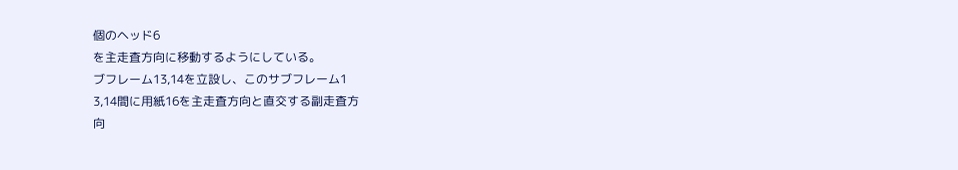個のヘッド6
を主走査方向に移動するようにしている。
ブフレーム13,14を立設し、このサブフレーム1
3,14間に用紙16を主走査方向と直交する副走査方
向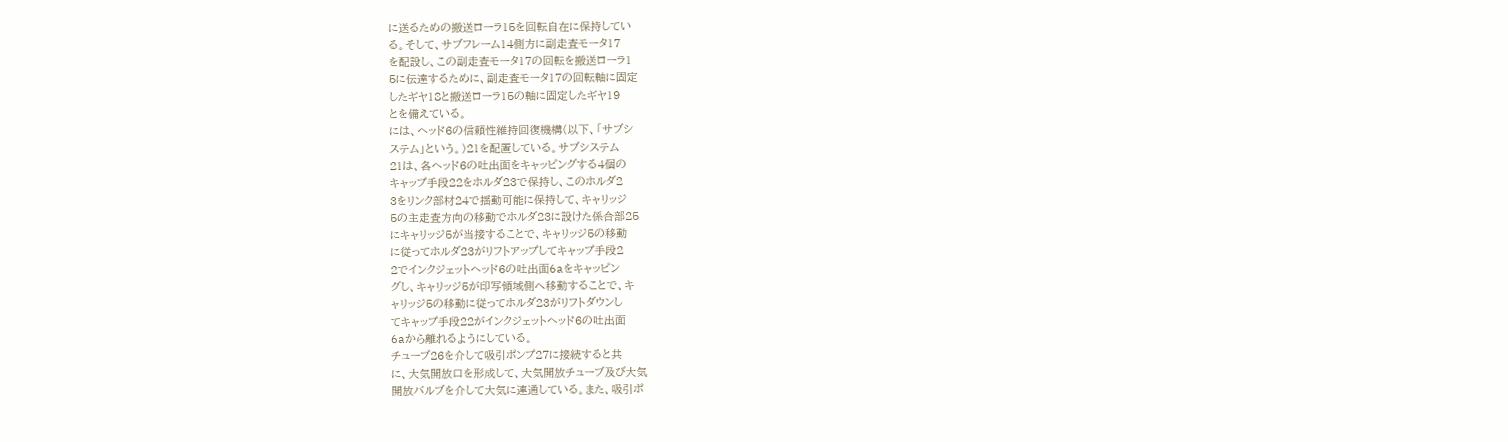に送るための搬送ローラ15を回転自在に保持してい
る。そして、サブフレーム14側方に副走査モータ17
を配設し、この副走査モータ17の回転を搬送ローラ1
5に伝達するために、副走査モータ17の回転軸に固定
したギヤ18と搬送ローラ15の軸に固定したギヤ19
とを備えている。
には、ヘッド6の信頼性維持回復機構(以下、「サブシ
ステム」という。)21を配置している。サブシステム
21は、各ヘッド6の吐出面をキャッピングする4個の
キャップ手段22をホルダ23で保持し、このホルダ2
3をリンク部材24で揺動可能に保持して、キャリッジ
5の主走査方向の移動でホルダ23に設けた係合部25
にキャリッジ5が当接することで、キャリッジ5の移動
に従ってホルダ23がリフトアップしてキャップ手段2
2でインクジェットヘッド6の吐出面6aをキャッピン
グし、キャリッジ5が印写領域側へ移動することで、キ
ャリッジ5の移動に従ってホルダ23がリフトダウンし
てキャップ手段22がインクジェットヘッド6の吐出面
6aから離れるようにしている。
チューブ26を介して吸引ポンプ27に接続すると共
に、大気開放口を形成して、大気開放チューブ及び大気
開放バルブを介して大気に連通している。また、吸引ポ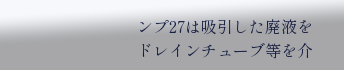ンプ27は吸引した廃液をドレインチューブ等を介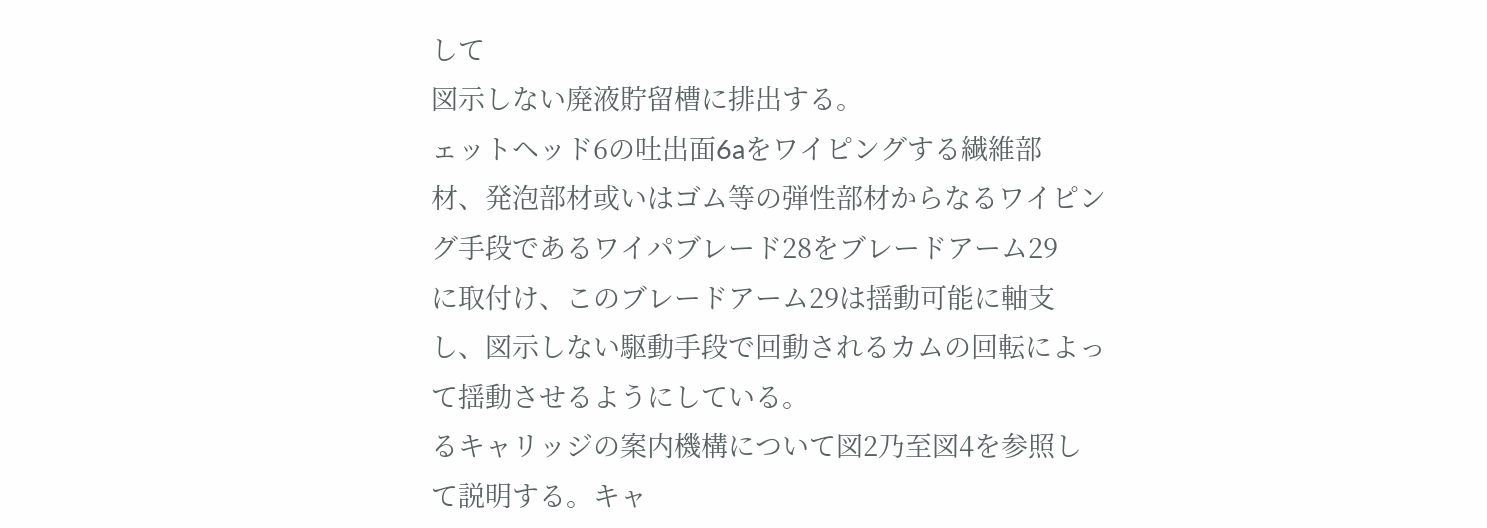して
図示しない廃液貯留槽に排出する。
ェットヘッド6の吐出面6aをワイピングする繊維部
材、発泡部材或いはゴム等の弾性部材からなるワイピン
グ手段であるワイパブレード28をブレードアーム29
に取付け、このブレードアーム29は揺動可能に軸支
し、図示しない駆動手段で回動されるカムの回転によっ
て揺動させるようにしている。
るキャリッジの案内機構について図2乃至図4を参照し
て説明する。キャ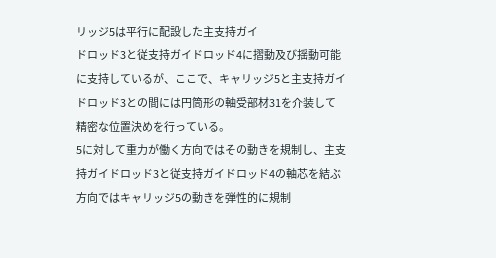リッジ5は平行に配設した主支持ガイ
ドロッド3と従支持ガイドロッド4に摺動及び揺動可能
に支持しているが、ここで、キャリッジ5と主支持ガイ
ドロッド3との間には円筒形の軸受部材31を介装して
精密な位置決めを行っている。
5に対して重力が働く方向ではその動きを規制し、主支
持ガイドロッド3と従支持ガイドロッド4の軸芯を結ぶ
方向ではキャリッジ5の動きを弾性的に規制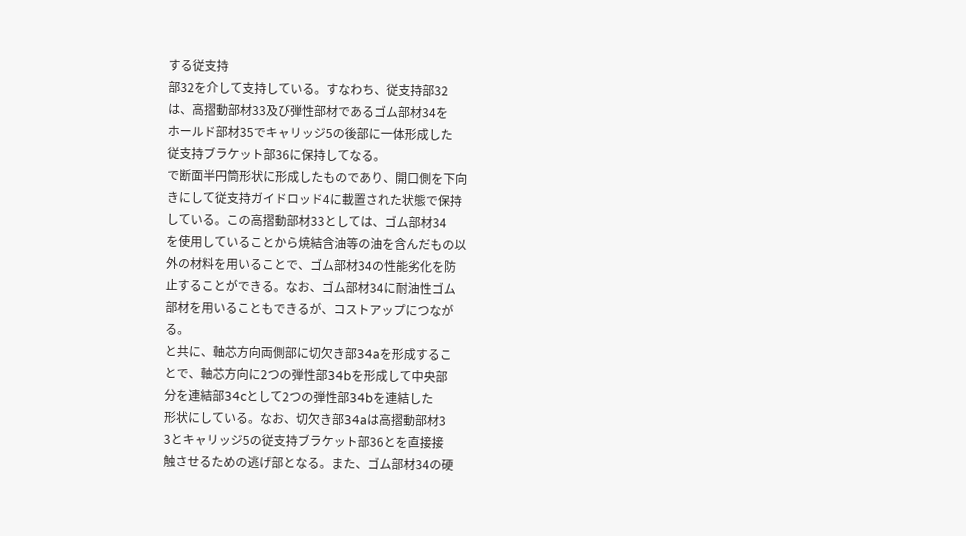する従支持
部32を介して支持している。すなわち、従支持部32
は、高摺動部材33及び弾性部材であるゴム部材34を
ホールド部材35でキャリッジ5の後部に一体形成した
従支持ブラケット部36に保持してなる。
で断面半円筒形状に形成したものであり、開口側を下向
きにして従支持ガイドロッド4に載置された状態で保持
している。この高摺動部材33としては、ゴム部材34
を使用していることから焼結含油等の油を含んだもの以
外の材料を用いることで、ゴム部材34の性能劣化を防
止することができる。なお、ゴム部材34に耐油性ゴム
部材を用いることもできるが、コストアップにつなが
る。
と共に、軸芯方向両側部に切欠き部34aを形成するこ
とで、軸芯方向に2つの弾性部34bを形成して中央部
分を連結部34cとして2つの弾性部34bを連結した
形状にしている。なお、切欠き部34aは高摺動部材3
3とキャリッジ5の従支持ブラケット部36とを直接接
触させるための逃げ部となる。また、ゴム部材34の硬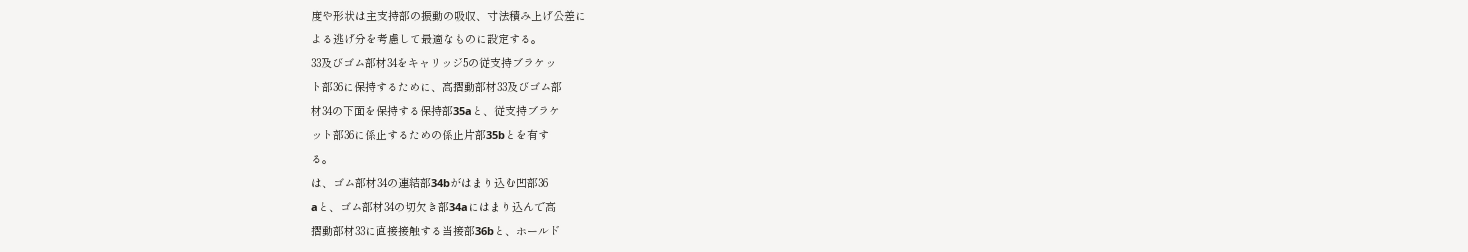度や形状は主支持部の振動の吸収、寸法積み上げ公差に
よる逃げ分を考慮して最適なものに設定する。
33及びゴム部材34をキャリッジ5の従支持ブラケッ
ト部36に保持するために、高摺動部材33及びゴム部
材34の下面を保持する保持部35aと、従支持ブラケ
ット部36に係止するための係止片部35bとを有す
る。
は、ゴム部材34の連結部34bがはまり込む凹部36
aと、ゴム部材34の切欠き部34aにはまり込んで高
摺動部材33に直接接触する当接部36bと、ホールド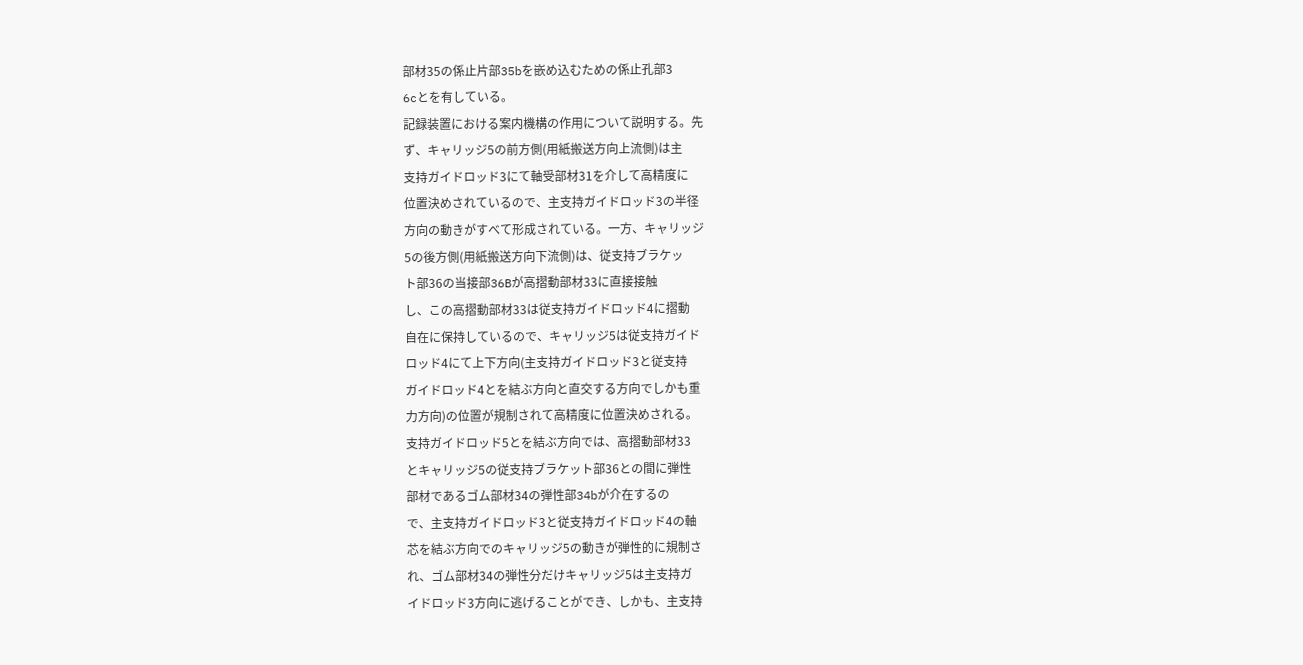部材35の係止片部35bを嵌め込むための係止孔部3
6cとを有している。
記録装置における案内機構の作用について説明する。先
ず、キャリッジ5の前方側(用紙搬送方向上流側)は主
支持ガイドロッド3にて軸受部材31を介して高精度に
位置決めされているので、主支持ガイドロッド3の半径
方向の動きがすべて形成されている。一方、キャリッジ
5の後方側(用紙搬送方向下流側)は、従支持ブラケッ
ト部36の当接部36Bが高摺動部材33に直接接触
し、この高摺動部材33は従支持ガイドロッド4に摺動
自在に保持しているので、キャリッジ5は従支持ガイド
ロッド4にて上下方向(主支持ガイドロッド3と従支持
ガイドロッド4とを結ぶ方向と直交する方向でしかも重
力方向)の位置が規制されて高精度に位置決めされる。
支持ガイドロッド5とを結ぶ方向では、高摺動部材33
とキャリッジ5の従支持ブラケット部36との間に弾性
部材であるゴム部材34の弾性部34bが介在するの
で、主支持ガイドロッド3と従支持ガイドロッド4の軸
芯を結ぶ方向でのキャリッジ5の動きが弾性的に規制さ
れ、ゴム部材34の弾性分だけキャリッジ5は主支持ガ
イドロッド3方向に逃げることができ、しかも、主支持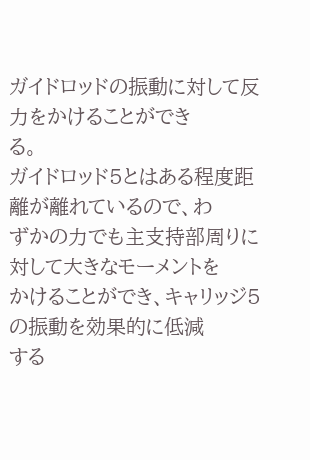ガイドロッドの振動に対して反力をかけることができ
る。
ガイドロッド5とはある程度距離が離れているので、わ
ずかの力でも主支持部周りに対して大きなモーメントを
かけることができ、キャリッジ5の振動を効果的に低減
する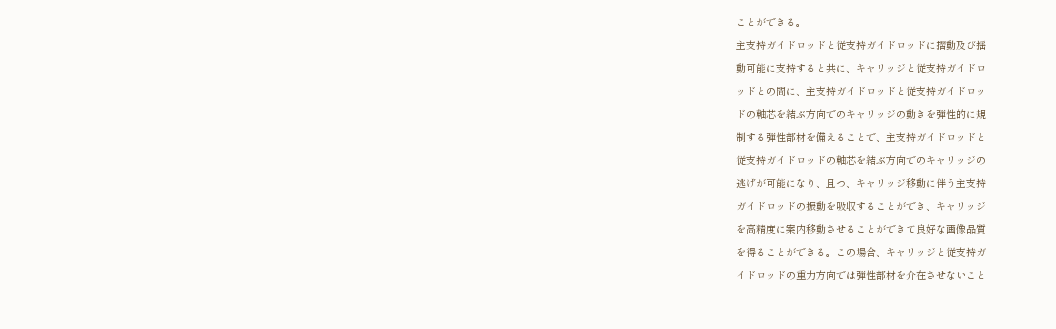ことができる。
主支持ガイドロッドと従支持ガイドロッドに摺動及び揺
動可能に支持すると共に、キャリッジと従支持ガイドロ
ッドとの間に、主支持ガイドロッドと従支持ガイドロッ
ドの軸芯を結ぶ方向でのキャリッジの動きを弾性的に規
制する弾性部材を備えることで、主支持ガイドロッドと
従支持ガイドロッドの軸芯を結ぶ方向でのキャリッジの
逃げが可能になり、且つ、キャリッジ移動に伴う主支持
ガイドロッドの振動を吸収することができ、キャリッジ
を高精度に案内移動させることができて良好な画像品質
を得ることができる。この場合、キャリッジと従支持ガ
イドロッドの重力方向では弾性部材を介在させないこと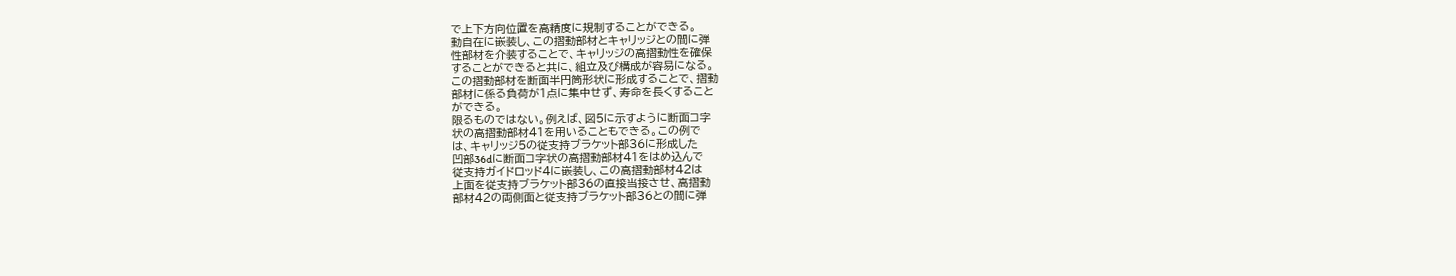で上下方向位置を高精度に規制することができる。
動自在に嵌装し、この摺動部材とキャリッジとの間に弾
性部材を介装することで、キャリッジの高摺動性を確保
することができると共に、組立及び構成が容易になる。
この摺動部材を断面半円筒形状に形成することで、摺動
部材に係る負荷が1点に集中せず、寿命を長くすること
ができる。
限るものではない。例えば、図5に示すように断面コ字
状の高摺動部材41を用いることもできる。この例で
は、キャリッジ5の従支持ブラケット部36に形成した
凹部36dに断面コ字状の高摺動部材41をはめ込んで
従支持ガイドロッド4に嵌装し、この高摺動部材42は
上面を従支持ブラケット部36の直接当接させ、高摺動
部材42の両側面と従支持ブラケット部36との間に弾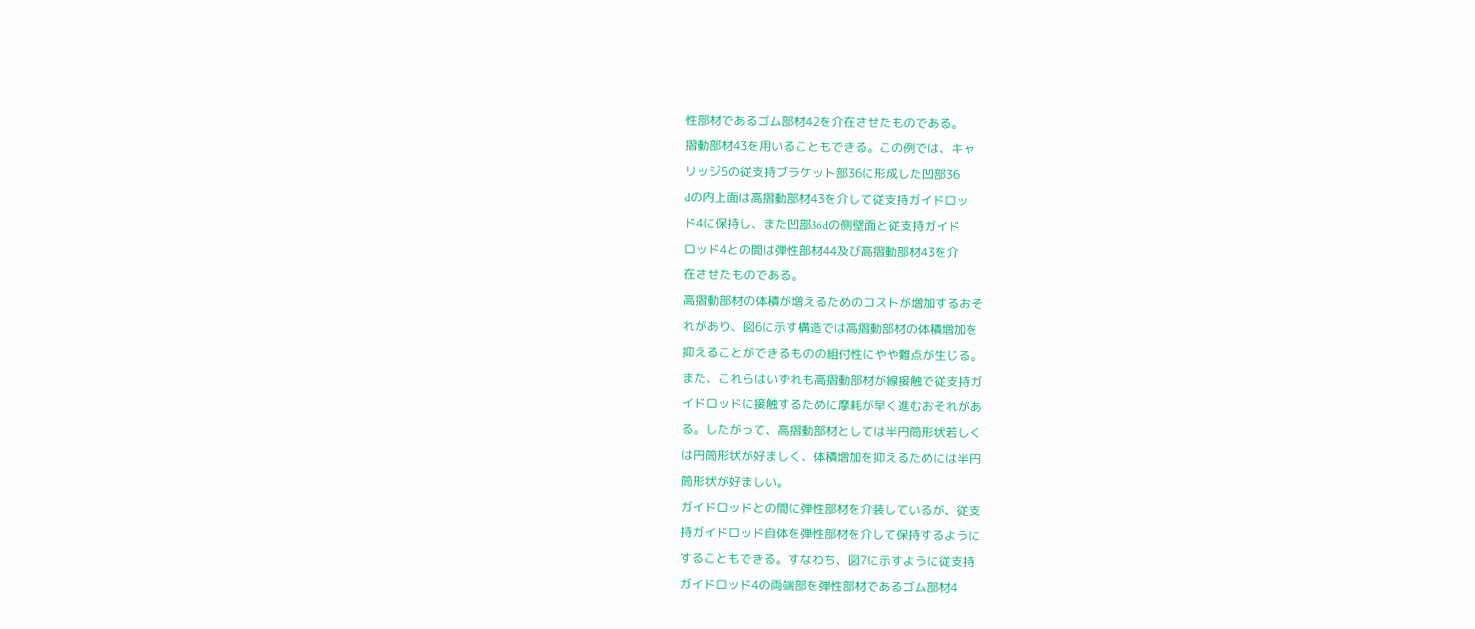性部材であるゴム部材42を介在させたものである。
摺動部材43を用いることもできる。この例では、キャ
リッジ5の従支持ブラケット部36に形成した凹部36
dの内上面は高摺動部材43を介して従支持ガイドロッ
ド4に保持し、また凹部36dの側壁面と従支持ガイド
ロッド4との間は弾性部材44及び高摺動部材43を介
在させたものである。
高摺動部材の体積が増えるためのコストが増加するおそ
れがあり、図6に示す構造では高摺動部材の体積増加を
抑えることができるものの組付性にやや難点が生じる。
また、これらはいずれも高摺動部材が線接触で従支持ガ
イドロッドに接触するために摩耗が早く進むおそれがあ
る。したがって、高摺動部材としては半円筒形状若しく
は円筒形状が好ましく、体積増加を抑えるためには半円
筒形状が好ましい。
ガイドロッドとの間に弾性部材を介装しているが、従支
持ガイドロッド自体を弾性部材を介して保持するように
することもできる。すなわち、図7に示すように従支持
ガイドロッド4の両端部を弾性部材であるゴム部材4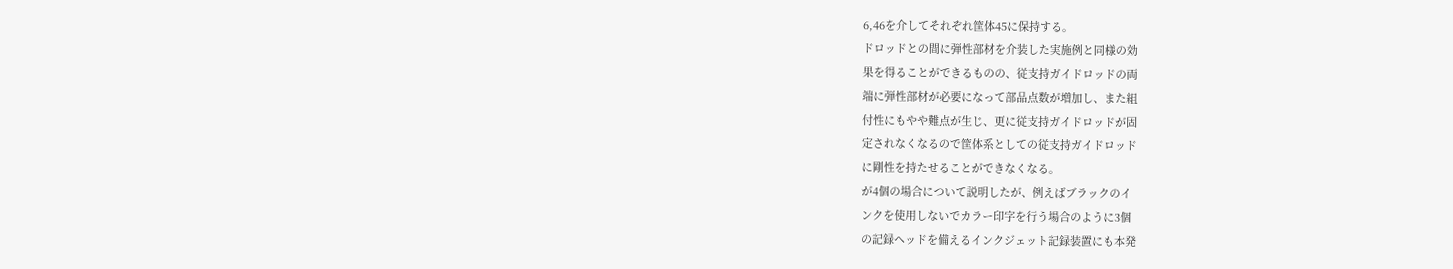6,46を介してそれぞれ筐体45に保持する。
ドロッドとの間に弾性部材を介装した実施例と同様の効
果を得ることができるものの、従支持ガイドロッドの両
端に弾性部材が必要になって部品点数が増加し、また組
付性にもやや難点が生じ、更に従支持ガイドロッドが固
定されなくなるので筐体系としての従支持ガイドロッド
に剛性を持たせることができなくなる。
が4個の場合について説明したが、例えばブラックのイ
ンクを使用しないでカラー印字を行う場合のように3個
の記録ヘッドを備えるインクジェット記録装置にも本発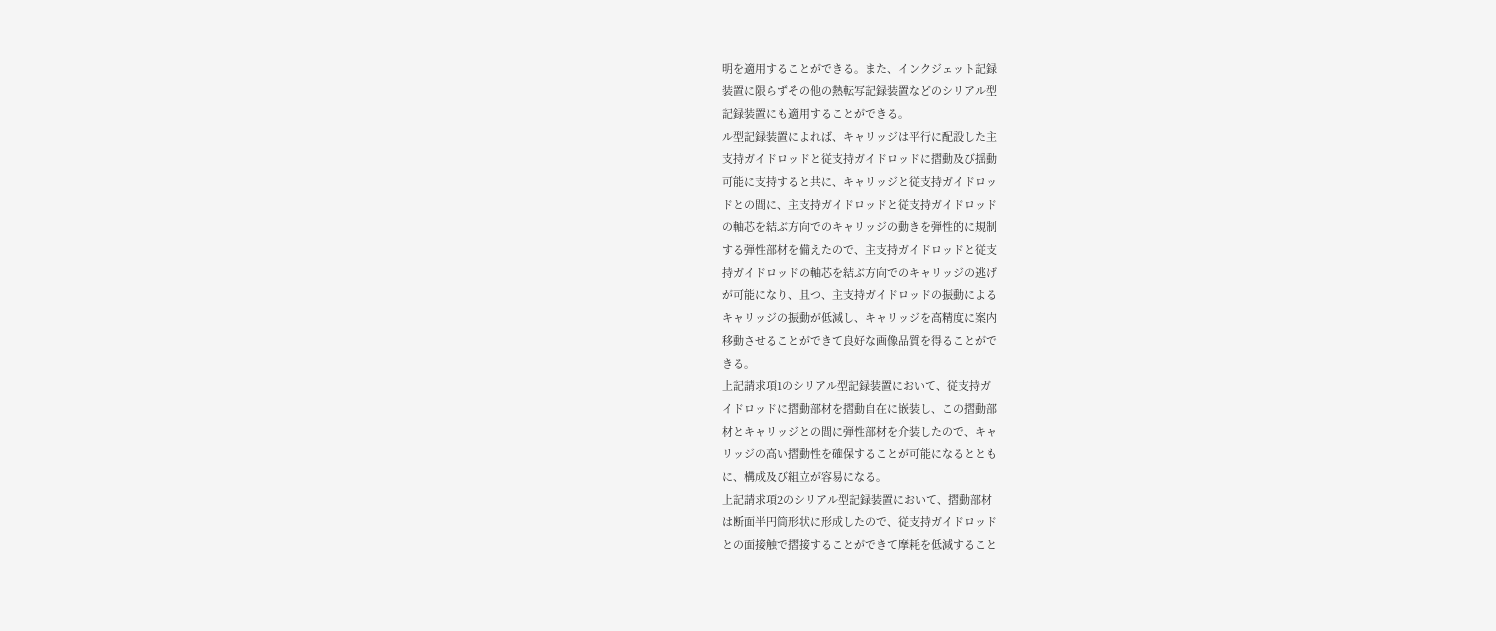明を適用することができる。また、インクジェット記録
装置に限らずその他の熱転写記録装置などのシリアル型
記録装置にも適用することができる。
ル型記録装置によれば、キャリッジは平行に配設した主
支持ガイドロッドと従支持ガイドロッドに摺動及び揺動
可能に支持すると共に、キャリッジと従支持ガイドロッ
ドとの間に、主支持ガイドロッドと従支持ガイドロッド
の軸芯を結ぶ方向でのキャリッジの動きを弾性的に規制
する弾性部材を備えたので、主支持ガイドロッドと従支
持ガイドロッドの軸芯を結ぶ方向でのキャリッジの逃げ
が可能になり、且つ、主支持ガイドロッドの振動による
キャリッジの振動が低減し、キャリッジを高精度に案内
移動させることができて良好な画像品質を得ることがで
きる。
上記請求項1のシリアル型記録装置において、従支持ガ
イドロッドに摺動部材を摺動自在に嵌装し、この摺動部
材とキャリッジとの間に弾性部材を介装したので、キャ
リッジの高い摺動性を確保することが可能になるととも
に、構成及び組立が容易になる。
上記請求項2のシリアル型記録装置において、摺動部材
は断面半円筒形状に形成したので、従支持ガイドロッド
との面接触で摺接することができて摩耗を低減すること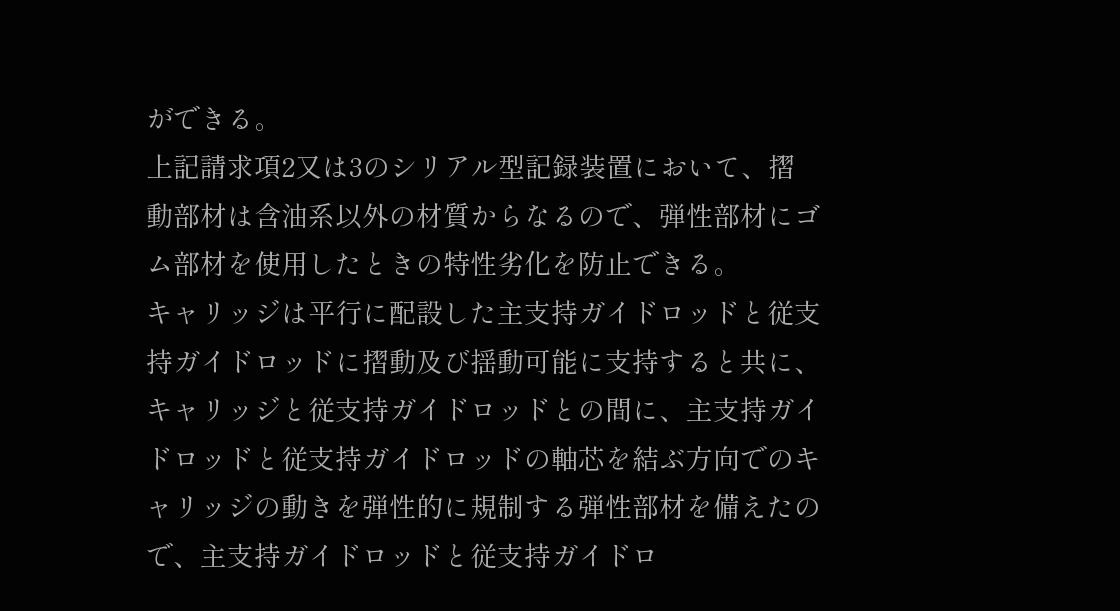ができる。
上記請求項2又は3のシリアル型記録装置において、摺
動部材は含油系以外の材質からなるので、弾性部材にゴ
ム部材を使用したときの特性劣化を防止できる。
キャリッジは平行に配設した主支持ガイドロッドと従支
持ガイドロッドに摺動及び揺動可能に支持すると共に、
キャリッジと従支持ガイドロッドとの間に、主支持ガイ
ドロッドと従支持ガイドロッドの軸芯を結ぶ方向でのキ
ャリッジの動きを弾性的に規制する弾性部材を備えたの
で、主支持ガイドロッドと従支持ガイドロ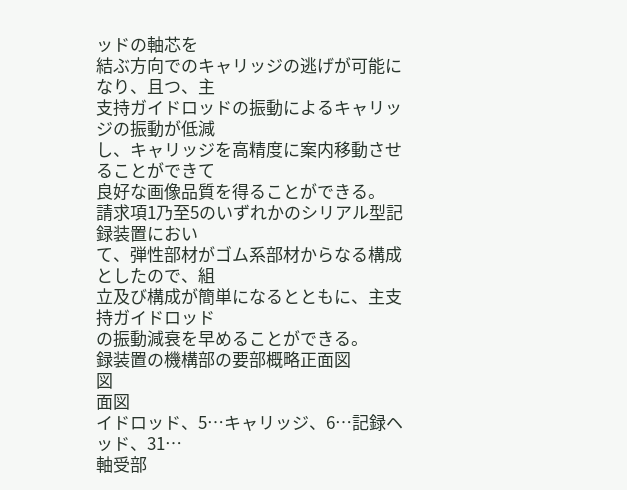ッドの軸芯を
結ぶ方向でのキャリッジの逃げが可能になり、且つ、主
支持ガイドロッドの振動によるキャリッジの振動が低減
し、キャリッジを高精度に案内移動させることができて
良好な画像品質を得ることができる。
請求項1乃至5のいずれかのシリアル型記録装置におい
て、弾性部材がゴム系部材からなる構成としたので、組
立及び構成が簡単になるとともに、主支持ガイドロッド
の振動減衰を早めることができる。
録装置の機構部の要部概略正面図
図
面図
イドロッド、5…キャリッジ、6…記録ヘッド、31…
軸受部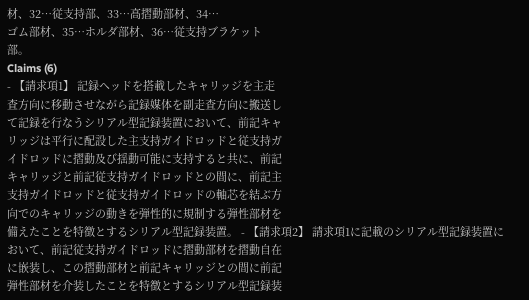材、32…従支持部、33…高摺動部材、34…
ゴム部材、35…ホルダ部材、36…従支持ブラケット
部。
Claims (6)
- 【請求項1】 記録ヘッドを搭載したキャリッジを主走
査方向に移動させながら記録媒体を副走査方向に搬送し
て記録を行なうシリアル型記録装置において、前記キャ
リッジは平行に配設した主支持ガイドロッドと従支持ガ
イドロッドに摺動及び揺動可能に支持すると共に、前記
キャリッジと前記従支持ガイドロッドとの間に、前記主
支持ガイドロッドと従支持ガイドロッドの軸芯を結ぶ方
向でのキャリッジの動きを弾性的に規制する弾性部材を
備えたことを特徴とするシリアル型記録装置。 - 【請求項2】 請求項1に記載のシリアル型記録装置に
おいて、前記従支持ガイドロッドに摺動部材を摺動自在
に嵌装し、この摺動部材と前記キャリッジとの間に前記
弾性部材を介装したことを特徴とするシリアル型記録装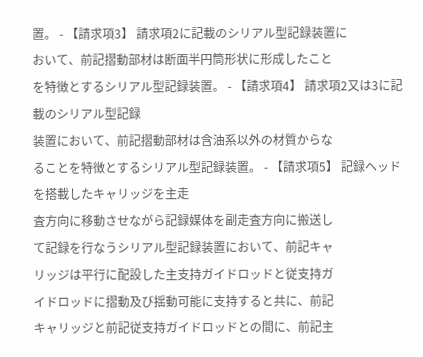置。 - 【請求項3】 請求項2に記載のシリアル型記録装置に
おいて、前記摺動部材は断面半円筒形状に形成したこと
を特徴とするシリアル型記録装置。 - 【請求項4】 請求項2又は3に記載のシリアル型記録
装置において、前記摺動部材は含油系以外の材質からな
ることを特徴とするシリアル型記録装置。 - 【請求項5】 記録ヘッドを搭載したキャリッジを主走
査方向に移動させながら記録媒体を副走査方向に搬送し
て記録を行なうシリアル型記録装置において、前記キャ
リッジは平行に配設した主支持ガイドロッドと従支持ガ
イドロッドに摺動及び揺動可能に支持すると共に、前記
キャリッジと前記従支持ガイドロッドとの間に、前記主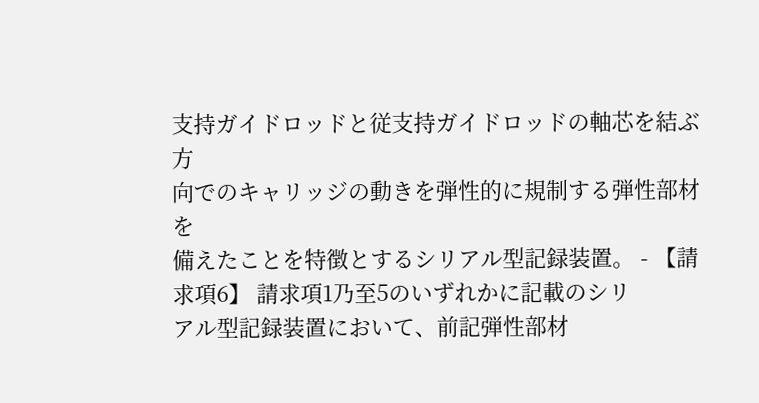支持ガイドロッドと従支持ガイドロッドの軸芯を結ぶ方
向でのキャリッジの動きを弾性的に規制する弾性部材を
備えたことを特徴とするシリアル型記録装置。 - 【請求項6】 請求項1乃至5のいずれかに記載のシリ
アル型記録装置において、前記弾性部材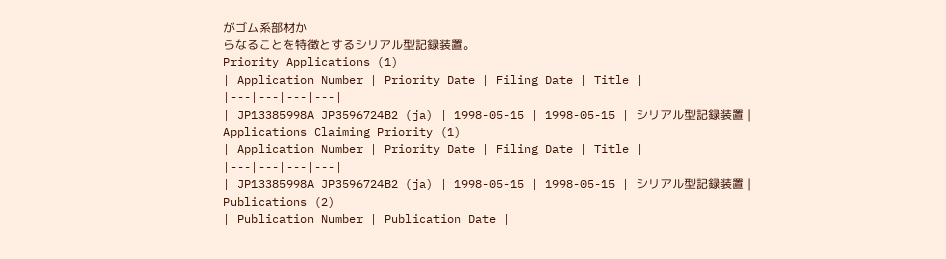がゴム系部材か
らなることを特徴とするシリアル型記録装置。
Priority Applications (1)
| Application Number | Priority Date | Filing Date | Title |
|---|---|---|---|
| JP13385998A JP3596724B2 (ja) | 1998-05-15 | 1998-05-15 | シリアル型記録装置 |
Applications Claiming Priority (1)
| Application Number | Priority Date | Filing Date | Title |
|---|---|---|---|
| JP13385998A JP3596724B2 (ja) | 1998-05-15 | 1998-05-15 | シリアル型記録装置 |
Publications (2)
| Publication Number | Publication Date |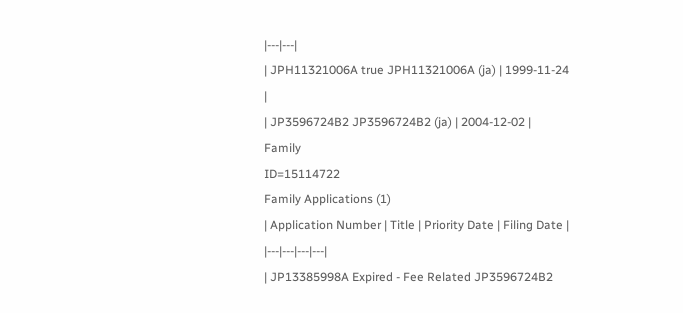|---|---|
| JPH11321006A true JPH11321006A (ja) | 1999-11-24 |
| JP3596724B2 JP3596724B2 (ja) | 2004-12-02 |
Family
ID=15114722
Family Applications (1)
| Application Number | Title | Priority Date | Filing Date |
|---|---|---|---|
| JP13385998A Expired - Fee Related JP3596724B2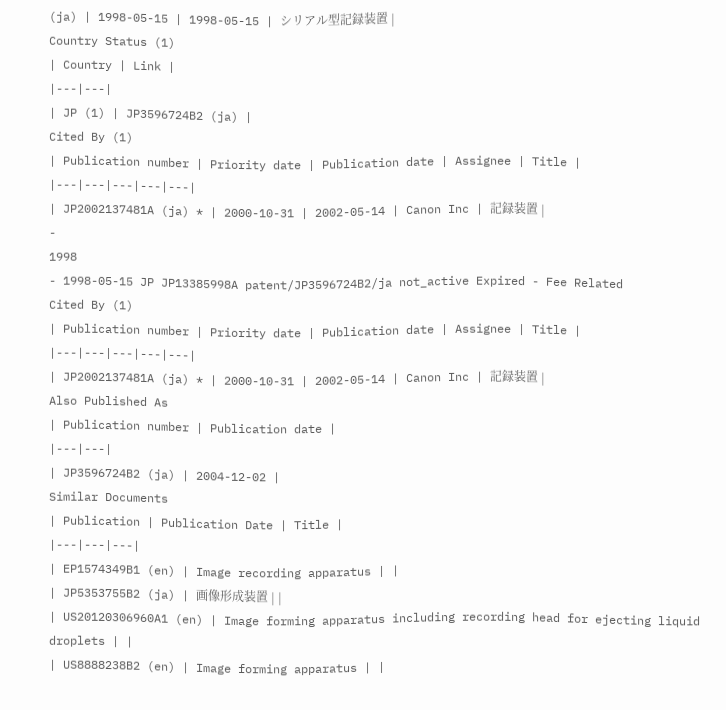(ja) | 1998-05-15 | 1998-05-15 | シリアル型記録装置 |
Country Status (1)
| Country | Link |
|---|---|
| JP (1) | JP3596724B2 (ja) |
Cited By (1)
| Publication number | Priority date | Publication date | Assignee | Title |
|---|---|---|---|---|
| JP2002137481A (ja) * | 2000-10-31 | 2002-05-14 | Canon Inc | 記録装置 |
-
1998
- 1998-05-15 JP JP13385998A patent/JP3596724B2/ja not_active Expired - Fee Related
Cited By (1)
| Publication number | Priority date | Publication date | Assignee | Title |
|---|---|---|---|---|
| JP2002137481A (ja) * | 2000-10-31 | 2002-05-14 | Canon Inc | 記録装置 |
Also Published As
| Publication number | Publication date |
|---|---|
| JP3596724B2 (ja) | 2004-12-02 |
Similar Documents
| Publication | Publication Date | Title |
|---|---|---|
| EP1574349B1 (en) | Image recording apparatus | |
| JP5353755B2 (ja) | 画像形成装置 | |
| US20120306960A1 (en) | Image forming apparatus including recording head for ejecting liquid droplets | |
| US8888238B2 (en) | Image forming apparatus | |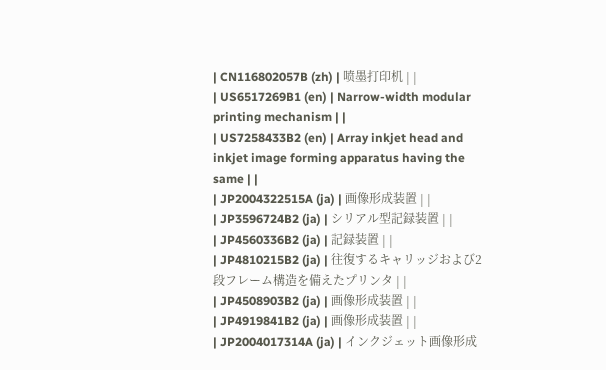| CN116802057B (zh) | 喷墨打印机 | |
| US6517269B1 (en) | Narrow-width modular printing mechanism | |
| US7258433B2 (en) | Array inkjet head and inkjet image forming apparatus having the same | |
| JP2004322515A (ja) | 画像形成装置 | |
| JP3596724B2 (ja) | シリアル型記録装置 | |
| JP4560336B2 (ja) | 記録装置 | |
| JP4810215B2 (ja) | 往復するキャリッジおよび2段フレーム構造を備えたプリンタ | |
| JP4508903B2 (ja) | 画像形成装置 | |
| JP4919841B2 (ja) | 画像形成装置 | |
| JP2004017314A (ja) | インクジェット画像形成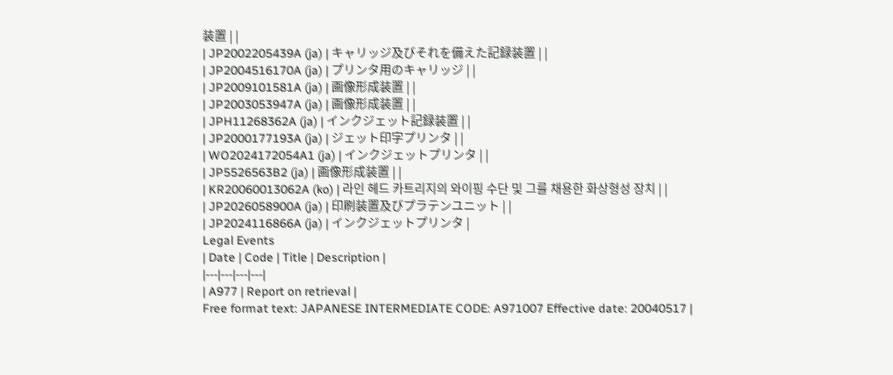装置 | |
| JP2002205439A (ja) | キャリッジ及びそれを備えた記録装置 | |
| JP2004516170A (ja) | プリンタ用のキャリッジ | |
| JP2009101581A (ja) | 画像形成装置 | |
| JP2003053947A (ja) | 画像形成装置 | |
| JPH11268362A (ja) | インクジェット記録装置 | |
| JP2000177193A (ja) | ジェット印字プリンタ | |
| WO2024172054A1 (ja) | インクジェットプリンタ | |
| JP5526563B2 (ja) | 画像形成装置 | |
| KR20060013062A (ko) | 라인 헤드 카트리지의 와이핑 수단 및 그를 채용한 화상형성 장치 | |
| JP2026058900A (ja) | 印刷装置及びプラテンユニット | |
| JP2024116866A (ja) | インクジェットプリンタ |
Legal Events
| Date | Code | Title | Description |
|---|---|---|---|
| A977 | Report on retrieval |
Free format text: JAPANESE INTERMEDIATE CODE: A971007 Effective date: 20040517 |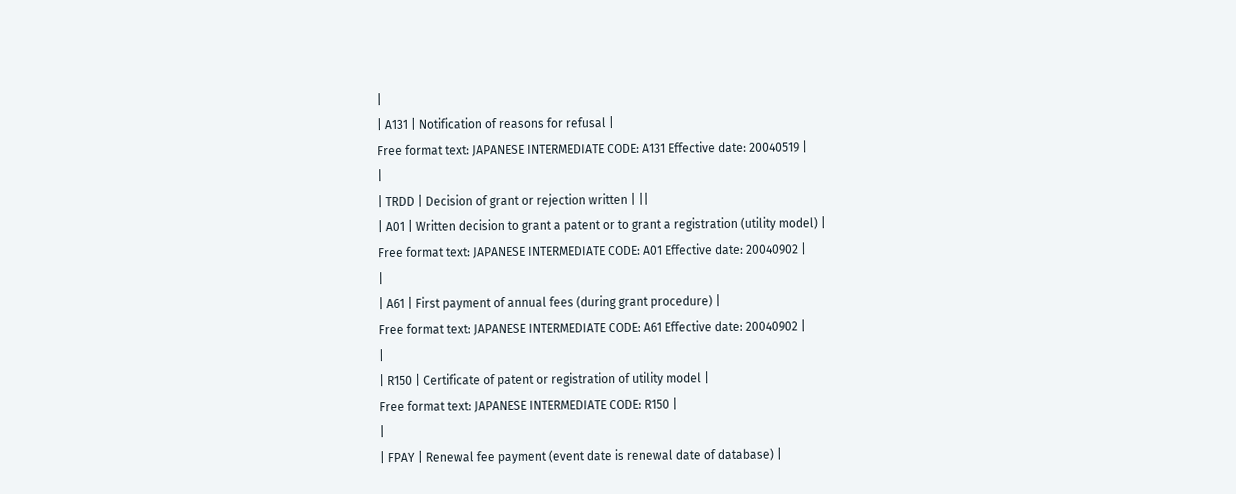|
| A131 | Notification of reasons for refusal |
Free format text: JAPANESE INTERMEDIATE CODE: A131 Effective date: 20040519 |
|
| TRDD | Decision of grant or rejection written | ||
| A01 | Written decision to grant a patent or to grant a registration (utility model) |
Free format text: JAPANESE INTERMEDIATE CODE: A01 Effective date: 20040902 |
|
| A61 | First payment of annual fees (during grant procedure) |
Free format text: JAPANESE INTERMEDIATE CODE: A61 Effective date: 20040902 |
|
| R150 | Certificate of patent or registration of utility model |
Free format text: JAPANESE INTERMEDIATE CODE: R150 |
|
| FPAY | Renewal fee payment (event date is renewal date of database) |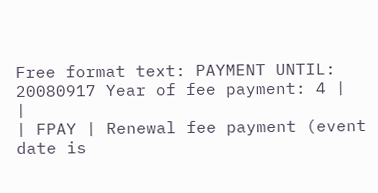Free format text: PAYMENT UNTIL: 20080917 Year of fee payment: 4 |
|
| FPAY | Renewal fee payment (event date is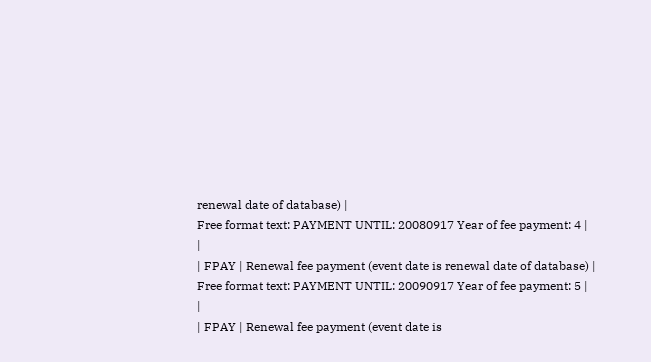renewal date of database) |
Free format text: PAYMENT UNTIL: 20080917 Year of fee payment: 4 |
|
| FPAY | Renewal fee payment (event date is renewal date of database) |
Free format text: PAYMENT UNTIL: 20090917 Year of fee payment: 5 |
|
| FPAY | Renewal fee payment (event date is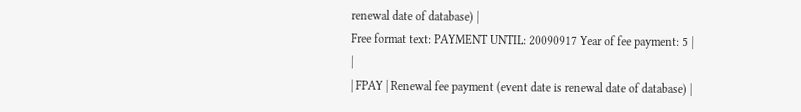renewal date of database) |
Free format text: PAYMENT UNTIL: 20090917 Year of fee payment: 5 |
|
| FPAY | Renewal fee payment (event date is renewal date of database) |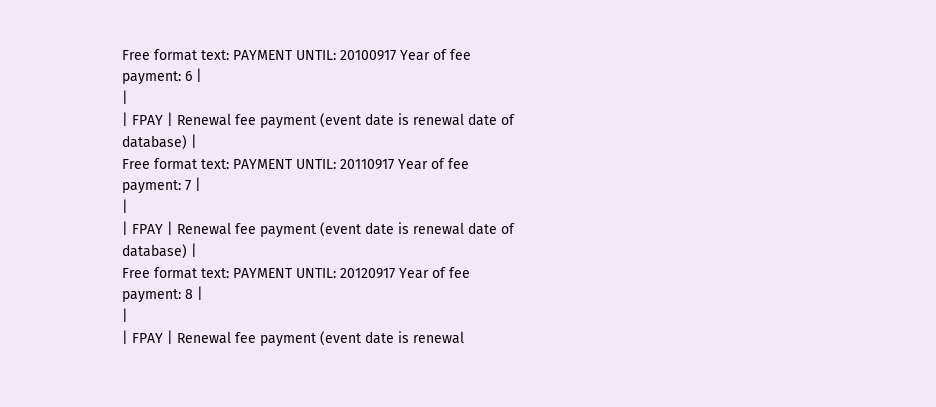Free format text: PAYMENT UNTIL: 20100917 Year of fee payment: 6 |
|
| FPAY | Renewal fee payment (event date is renewal date of database) |
Free format text: PAYMENT UNTIL: 20110917 Year of fee payment: 7 |
|
| FPAY | Renewal fee payment (event date is renewal date of database) |
Free format text: PAYMENT UNTIL: 20120917 Year of fee payment: 8 |
|
| FPAY | Renewal fee payment (event date is renewal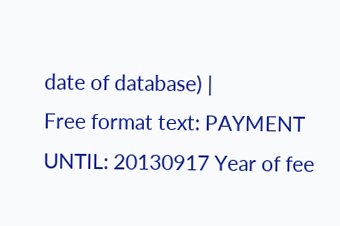date of database) |
Free format text: PAYMENT UNTIL: 20130917 Year of fee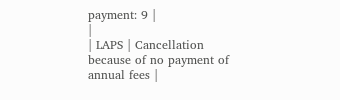payment: 9 |
|
| LAPS | Cancellation because of no payment of annual fees |